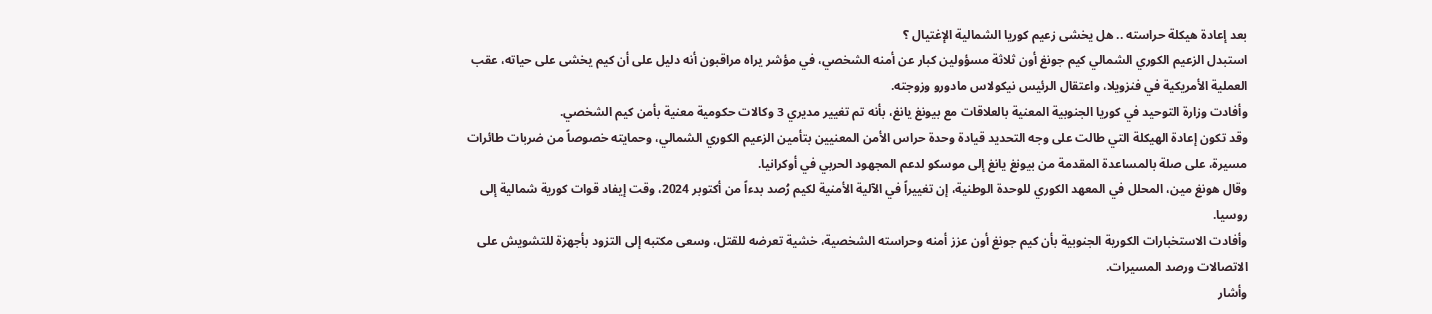بعد إعادة هيكلة حراسته .. هل يخشى زعيم كوريا الشمالية الإغتيال ؟
استبدل الزعيم الكوري الشمالي كيم جونغ أون ثلاثة مسؤولين كبار عن أمنه الشخصي، في مؤشر يراه مراقبون أنه دليل على أن كيم يخشى على حياته، عقب العملية الأمريكية في فنزويلا، واعتقال الرئيس نيكولاس مادورو وزوجته.
وأفادت وزارة التوحيد في كوريا الجنوبية المعنية بالعلاقات مع بيونغ يانغ، بأنه تم تغيير مديري 3 وكالات حكومية معنية بأمن كيم الشخصي.
وقد تكون إعادة الهيكلة التي طالت على وجه التحديد قيادة وحدة حراس الأمن المعنيين بتأمين الزعيم الكوري الشمالي، وحمايته خصوصاً من ضربات طائرات مسيرة، على صلة بالمساعدة المقدمة من بيونغ يانغ إلى موسكو لدعم المجهود الحربي في أوكرانيا.
وقال هونغ مين، المحلل في المعهد الكوري للوحدة الوطنية، إن تغييراً في الآلية الأمنية لكيم رُصد بدءاً من أكتوبر 2024، وقت إيفاد قوات كورية شمالية إلى روسيا.
وأفادت الاستخبارات الكورية الجنوبية بأن كيم جونغ أون عزز أمنه وحراسته الشخصية، خشية تعرضه للقتل، وسعى مكتبه إلى التزود بأجهزة للتشويش على الاتصالات ورصد المسيرات.
وأشار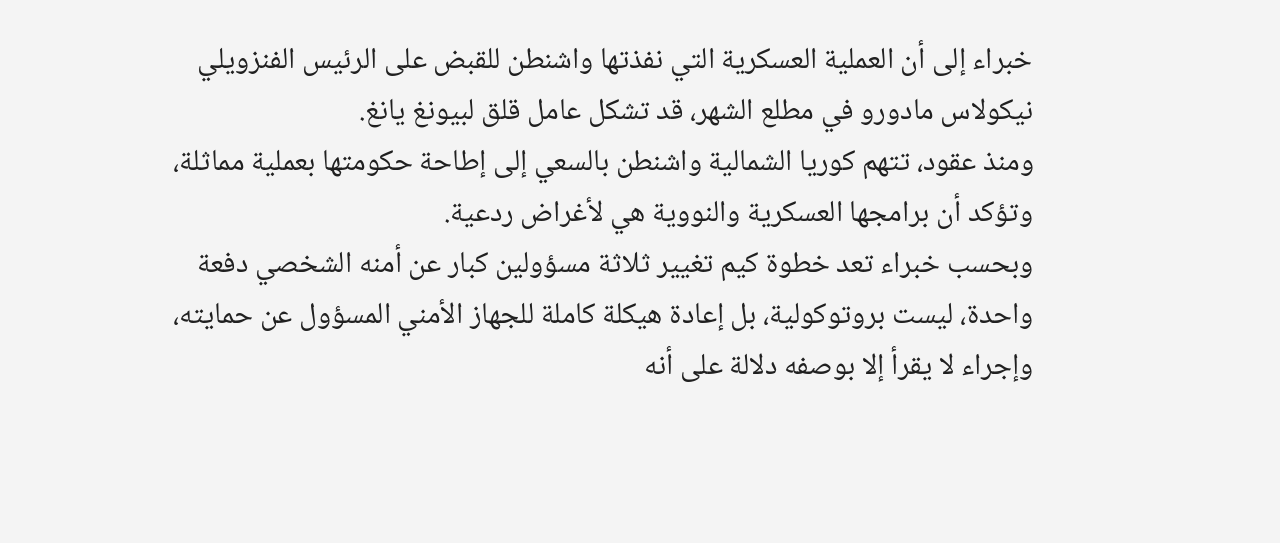خبراء إلى أن العملية العسكرية التي نفذتها واشنطن للقبض على الرئيس الفنزويلي نيكولاس مادورو في مطلع الشهر، قد تشكل عامل قلق لبيونغ يانغ.
ومنذ عقود، تتهم كوريا الشمالية واشنطن بالسعي إلى إطاحة حكومتها بعملية مماثلة، وتؤكد أن برامجها العسكرية والنووية هي لأغراض ردعية.
وبحسب خبراء تعد خطوة كيم تغيير ثلاثة مسؤولين كبار عن أمنه الشخصي دفعة واحدة، ليست بروتوكولية، بل إعادة هيكلة كاملة للجهاز الأمني المسؤول عن حمايته، وإجراء لا يقرأ إلا بوصفه دلالة على أنه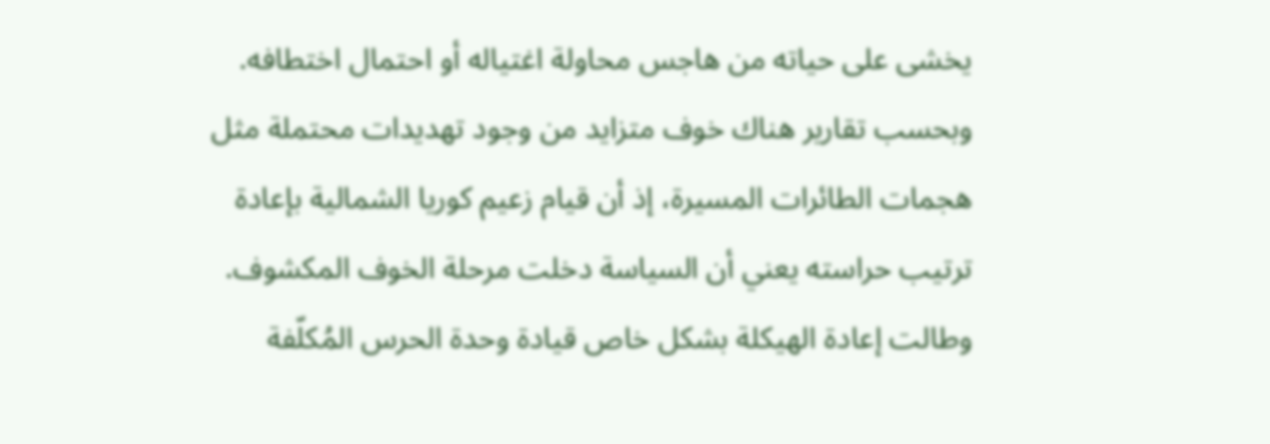يخشى على حياته من هاجس محاولة اغتياله أو احتمال اختطافه.
وبحسب تقارير هناك خوف متزايد من وجود تهديدات محتملة مثل هجمات الطائرات المسيرة، إذ أن قيام زعيم كوريا الشمالية بإعادة ترتيب حراسته يعني أن السياسة دخلت مرحلة الخوف المكشوف.
وطالت إعادة الهيكلة بشكل خاص قيادة وحدة الحرس المُكلّفة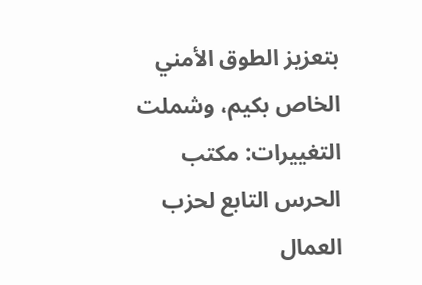بتعزيز الطوق الأمني الخاص بكيم، وشملت التغييرات: مكتب الحرس التابع لحزب العمال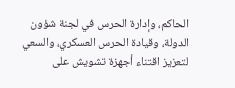الحاكم، وإدارة الحرس في لجنة شؤون الدولة، وقيادة الحرس العسكري، والسعي لتعزيز اقتناء أجهزة تشويش على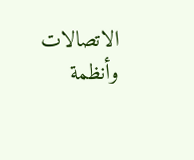الاتصالات وأنظمة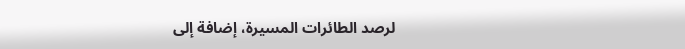لرصد الطائرات المسيرة، إضافة إلى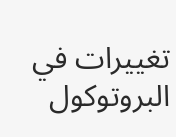تغييرات في البروتوكول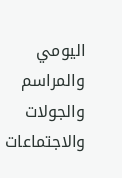اليومي والمراسم والجولات والاجتماعات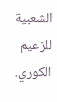الشعبية للزعيم الكوري.